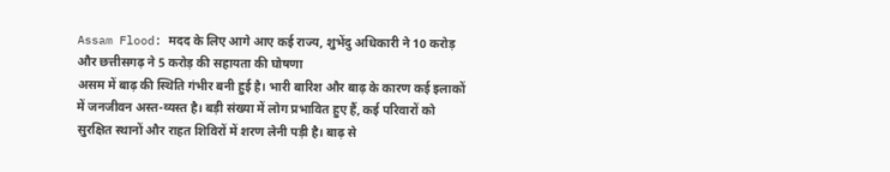Assam Flood: मदद के लिए आगे आए कई राज्य, शुभेंदु अधिकारी ने 10 करोड़ और छत्तीसगढ़ ने 5 करोड़ की सहायता की घोषणा
असम में बाढ़ की स्थिति गंभीर बनी हुई है। भारी बारिश और बाढ़ के कारण कई इलाकों में जनजीवन अस्त-व्यस्त है। बड़ी संख्या में लोग प्रभावित हुए हैं, कई परिवारों को सुरक्षित स्थानों और राहत शिविरों में शरण लेनी पड़ी है। बाढ़ से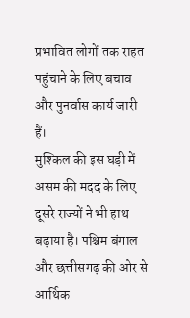प्रभावित लोगों तक राहत पहुंचाने के लिए बचाव और पुनर्वास कार्य जारी हैं।
मुश्किल की इस घड़ी में असम की मदद के लिए दूसरे राज्यों ने भी हाथ बढ़ाया है। पश्चिम बंगाल और छत्तीसगढ़ की ओर से आर्थिक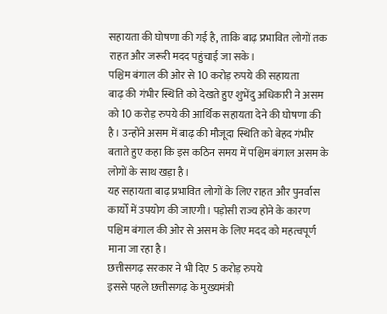सहायता की घोषणा की गई है, ताकि बाढ़ प्रभावित लोगों तक राहत और जरूरी मदद पहुंचाई जा सके।
पश्चिम बंगाल की ओर से 10 करोड़ रुपये की सहायता
बाढ़ की गंभीर स्थिति को देखते हुए शुभेंदु अधिकारी ने असम को 10 करोड़ रुपये की आर्थिक सहायता देने की घोषणा की है। उन्होंने असम में बाढ़ की मौजूदा स्थिति को बेहद गंभीर बताते हुए कहा कि इस कठिन समय में पश्चिम बंगाल असम के लोगों के साथ खड़ा है।
यह सहायता बाढ़ प्रभावित लोगों के लिए राहत और पुनर्वास कार्यों में उपयोग की जाएगी। पड़ोसी राज्य होने के कारण पश्चिम बंगाल की ओर से असम के लिए मदद को महत्वपूर्ण माना जा रहा है।
छत्तीसगढ़ सरकार ने भी दिए 5 करोड़ रुपये
इससे पहले छत्तीसगढ़ के मुख्यमंत्री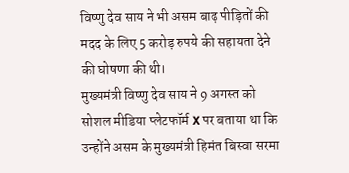विष्णु देव साय ने भी असम बाढ़ पीड़ितों की मदद के लिए 5 करोड़ रुपये की सहायता देने की घोषणा की थी।
मुख्यमंत्री विष्णु देव साय ने 9 अगस्त को सोशल मीडिया प्लेटफॉर्म X पर बताया था कि उन्होंने असम के मुख्यमंत्री हिमंत बिस्वा सरमा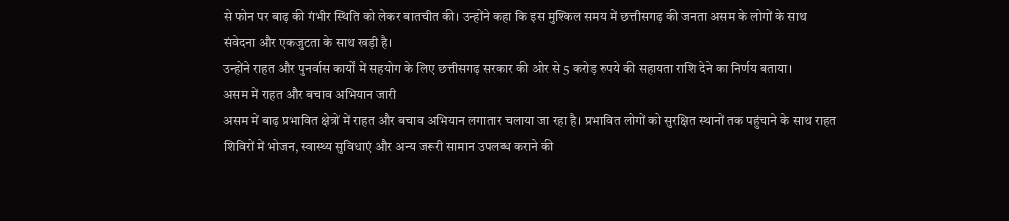से फोन पर बाढ़ की गंभीर स्थिति को लेकर बातचीत की। उन्होंने कहा कि इस मुश्किल समय में छत्तीसगढ़ की जनता असम के लोगों के साथ संवेदना और एकजुटता के साथ खड़ी है।
उन्होंने राहत और पुनर्वास कार्यों में सहयोग के लिए छत्तीसगढ़ सरकार की ओर से 5 करोड़ रुपये की सहायता राशि देने का निर्णय बताया।
असम में राहत और बचाव अभियान जारी
असम में बाढ़ प्रभावित क्षेत्रों में राहत और बचाव अभियान लगातार चलाया जा रहा है। प्रभावित लोगों को सुरक्षित स्थानों तक पहुंचाने के साथ राहत शिविरों में भोजन, स्वास्थ्य सुविधाएं और अन्य जरूरी सामान उपलब्ध कराने की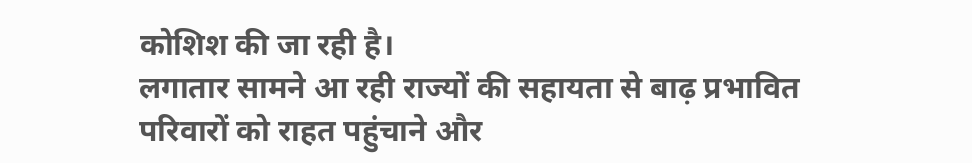कोशिश की जा रही है।
लगातार सामने आ रही राज्यों की सहायता से बाढ़ प्रभावित परिवारों को राहत पहुंचाने और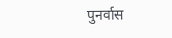पुनर्वास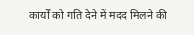कार्यों को गति देने में मदद मिलने की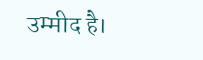उम्मीद है।